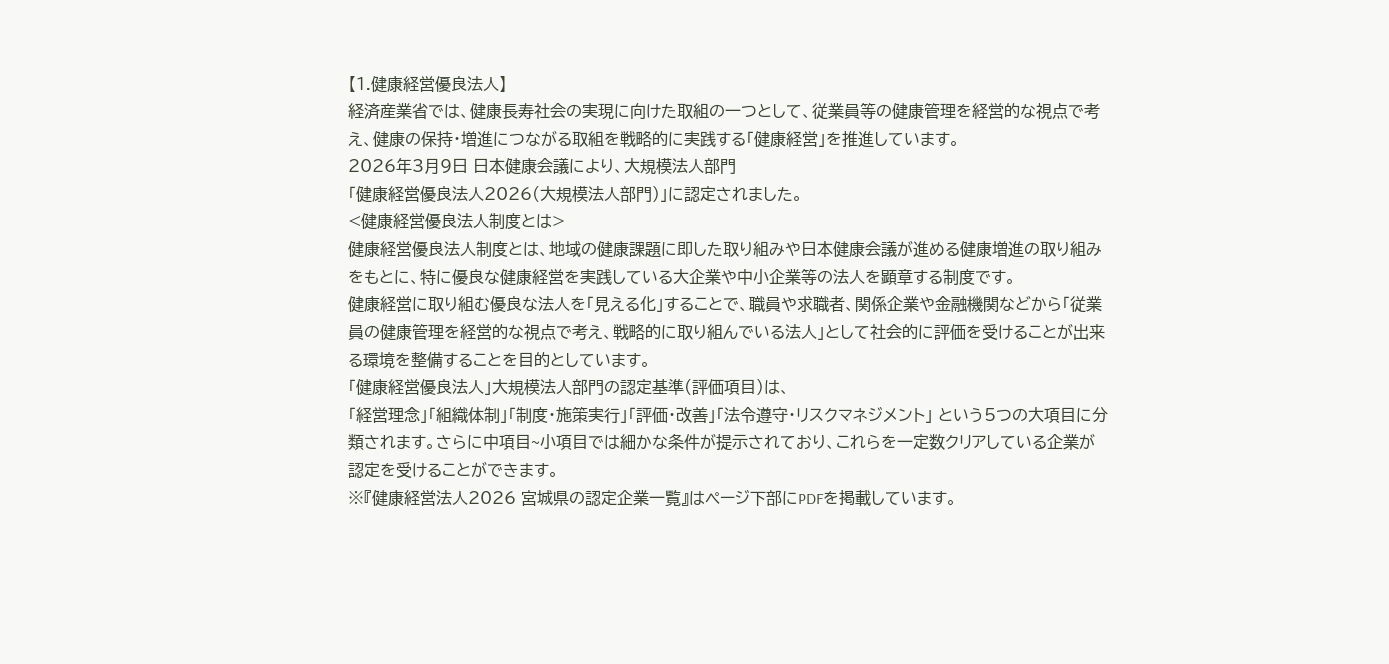【1.健康経営優良法人】
経済産業省では、健康長寿社会の実現に向けた取組の一つとして、従業員等の健康管理を経営的な視点で考え、健康の保持・増進につながる取組を戦略的に実践する「健康経営」を推進しています。
2026年3月9日 日本健康会議により、大規模法人部門
「健康経営優良法人2026(大規模法人部門)」に認定されました。
<健康経営優良法人制度とは>
健康経営優良法人制度とは、地域の健康課題に即した取り組みや日本健康会議が進める健康増進の取り組みをもとに、特に優良な健康経営を実践している大企業や中小企業等の法人を顕章する制度です。
健康経営に取り組む優良な法人を「見える化」することで、職員や求職者、関係企業や金融機関などから「従業員の健康管理を経営的な視点で考え、戦略的に取り組んでいる法人」として社会的に評価を受けることが出来る環境を整備することを目的としています。
「健康経営優良法人」大規模法人部門の認定基準(評価項目)は、
「経営理念」「組織体制」「制度・施策実行」「評価・改善」「法令遵守・リスクマネジメント」 という5つの大項目に分類されます。さらに中項目~小項目では細かな条件が提示されており、これらを一定数クリアしている企業が認定を受けることができます。
※『健康経営法人2026 宮城県の認定企業一覧』はページ下部にPDFを掲載しています。